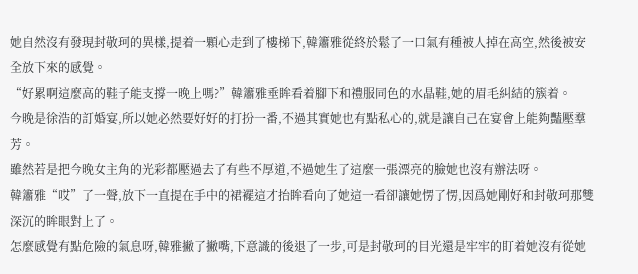她自然沒有發現封敬珂的異樣,提着一顆心走到了樓梯下,韓簫雅從終於鬆了一口氣有種被人掉在高空,然後被安全放下來的感覺。
“好累啊這麼高的鞋子能支撐一晚上嗎?”韓簫雅垂眸看着腳下和禮服同色的水晶鞋,她的眉毛糾結的簇着。
今晚是徐浩的訂婚宴,所以她必然要好好的打扮一番,不過其實她也有點私心的,就是讓自己在宴會上能夠豔壓羣芳。
雖然若是把今晚女主角的光彩都壓過去了有些不厚道,不過她生了這麼一張漂亮的臉她也沒有辦法呀。
韓簫雅“哎”了一聲,放下一直提在手中的裙襬這才抬眸看向了她這一看卻讓她愣了愣,因爲她剛好和封敬珂那雙深沉的眸眼對上了。
怎麼感覺有點危險的氣息呀,韓雅撇了撇嘴,下意識的後退了一步,可是封敬珂的目光還是牢牢的盯着她沒有從她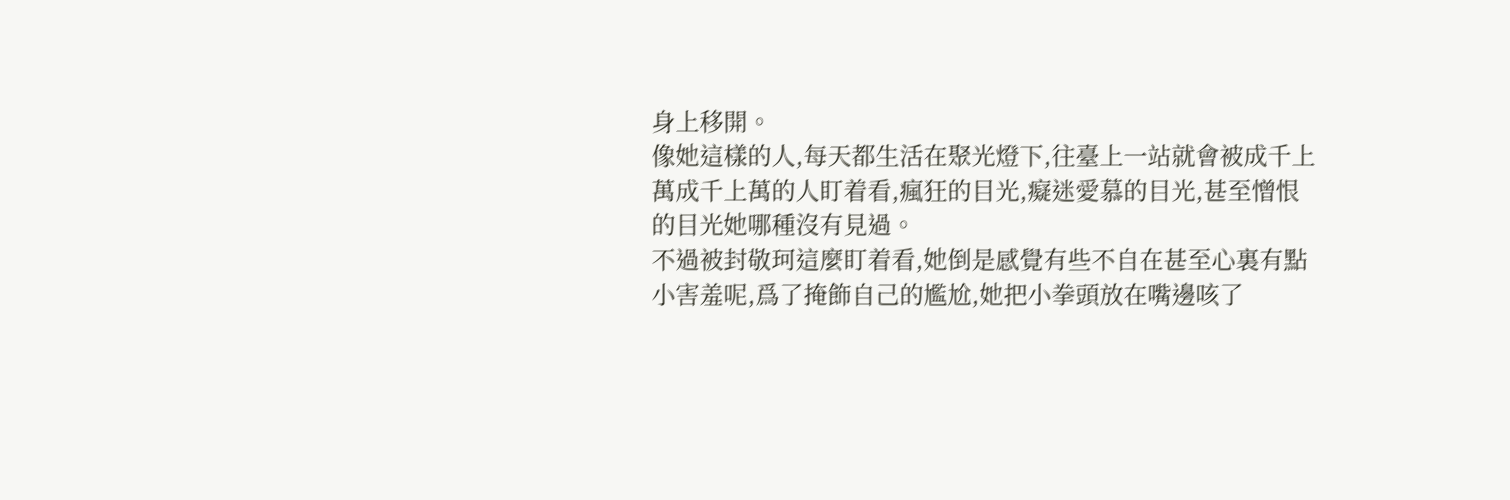身上移開。
像她這樣的人,每天都生活在聚光燈下,往臺上一站就會被成千上萬成千上萬的人盯着看,瘋狂的目光,癡迷愛慕的目光,甚至憎恨的目光她哪種沒有見過。
不過被封敬珂這麼盯着看,她倒是感覺有些不自在甚至心裏有點小害羞呢,爲了掩飾自己的尷尬,她把小拳頭放在嘴邊咳了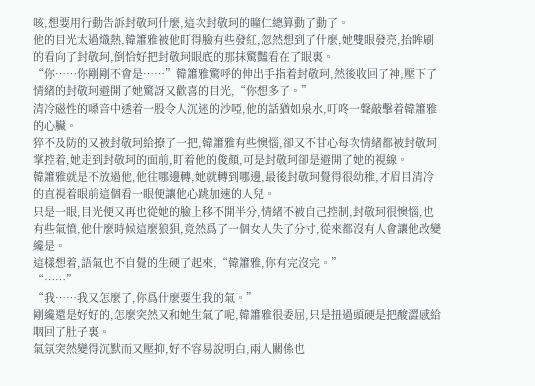咳,想要用行動告訴封敬珂什麼,這次封敬珂的瞳仁總算動了動了。
他的目光太過熾熱,韓簫雅被他盯得臉有些發紅,忽然想到了什麼,她雙眼發亮,抬眸刷的看向了封敬珂,倒恰好把封敬珂眼底的那抹驚豔看在了眼裏。
“你……你剛剛不會是……”韓簫雅驚呼的伸出手指着封敬珂,然後收回了神,壓下了情緒的封敬珂避開了她驚訝又歡喜的目光,“你想多了。”
清冷磁性的嗓音中透着一股令人沉迷的沙啞,他的話猶如泉水,叮咚一聲敲擊着韓簫雅的心臟。
猝不及防的又被封敬珂給撩了一把,韓簫雅有些懊惱,卻又不甘心每次情緒都被封敬珂掌控着,她走到封敬珂的面前,盯着他的俊顏,可是封敬珂卻是避開了她的視線。
韓簫雅就是不放過他,他往哪邊轉,她就轉到哪邊,最後封敬珂覺得很幼稚,才眉目清冷的直視着眼前這個看一眼便讓他心跳加速的人兒。
只是一眼,目光便又再也從她的臉上移不開半分,情緒不被自己控制,封敬珂很懊惱,也有些氣憤,他什麼時候這麼狼狽,竟然爲了一個女人失了分寸,從來都沒有人會讓他改變纔是。
這樣想着,語氣也不自覺的生硬了起來,“韓簫雅,你有完沒完。”
“……”
“我……我又怎麼了,你爲什麼要生我的氣。”
剛纔還是好好的,怎麼突然又和她生氣了呢,韓簫雅很委屈,只是扭過頭硬是把酸澀感給咽回了肚子裏。
氣氛突然變得沉默而又壓抑,好不容易說明白,兩人關係也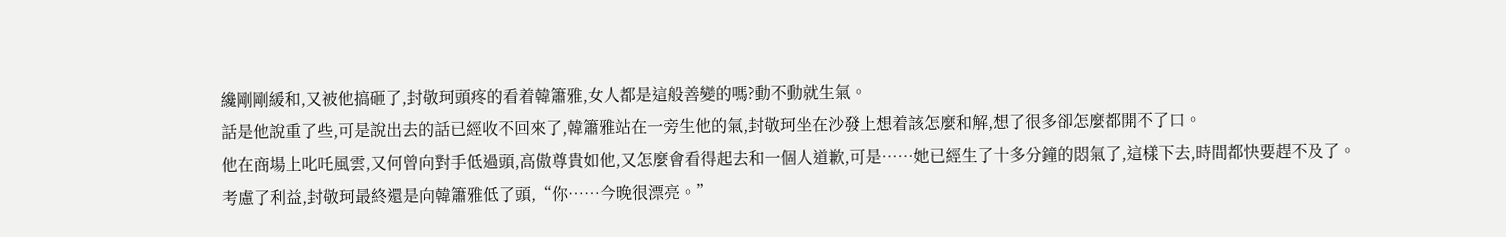纔剛剛緩和,又被他搞砸了,封敬珂頭疼的看着韓簫雅,女人都是這般善變的嗎?動不動就生氣。
話是他說重了些,可是說出去的話已經收不回來了,韓簫雅站在一旁生他的氣,封敬珂坐在沙發上想着該怎麼和解,想了很多卻怎麼都開不了口。
他在商場上叱吒風雲,又何曾向對手低過頭,高傲尊貴如他,又怎麼會看得起去和一個人道歉,可是……她已經生了十多分鐘的悶氣了,這樣下去,時間都快要趕不及了。
考慮了利益,封敬珂最終還是向韓簫雅低了頭,“你……今晚很漂亮。”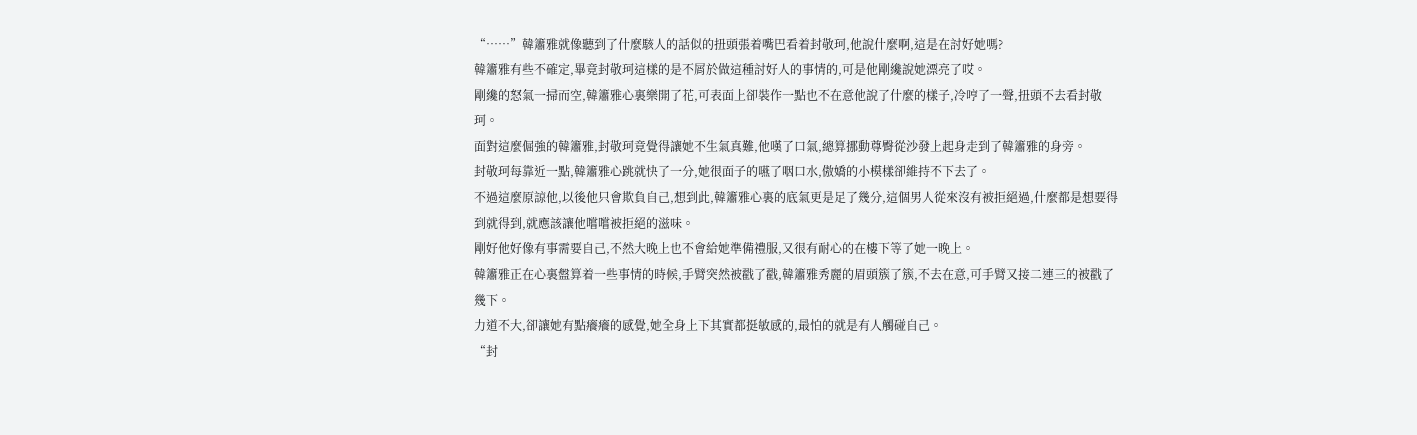“……”韓簫雅就像聽到了什麼駭人的話似的扭頭張着嘴巴看着封敬珂,他說什麼啊,這是在討好她嗎?
韓簫雅有些不確定,畢竟封敬珂這樣的是不屑於做這種討好人的事情的,可是他剛纔說她漂亮了哎。
剛纔的怒氣一掃而空,韓簫雅心裏樂開了花,可表面上卻裝作一點也不在意他說了什麼的樣子,冷哼了一聲,扭頭不去看封敬珂。
面對這麼倔強的韓簫雅,封敬珂竟覺得讓她不生氣真難,他嘆了口氣,總算挪動尊臀從沙發上起身走到了韓簫雅的身旁。
封敬珂每靠近一點,韓簫雅心跳就快了一分,她很面子的嚥了咽口水,傲嬌的小模樣卻維持不下去了。
不過這麼原諒他,以後他只會欺負自己,想到此,韓簫雅心裏的底氣更是足了幾分,這個男人從來沒有被拒絕過,什麼都是想要得到就得到,就應該讓他嚐嚐被拒絕的滋味。
剛好他好像有事需要自己,不然大晚上也不會給她準備禮服,又很有耐心的在樓下等了她一晚上。
韓簫雅正在心裏盤算着一些事情的時候,手臂突然被戳了戳,韓簫雅秀麗的眉頭簇了簇,不去在意,可手臂又接二連三的被戳了幾下。
力道不大,卻讓她有點癢癢的感覺,她全身上下其實都挺敏感的,最怕的就是有人觸碰自己。
“封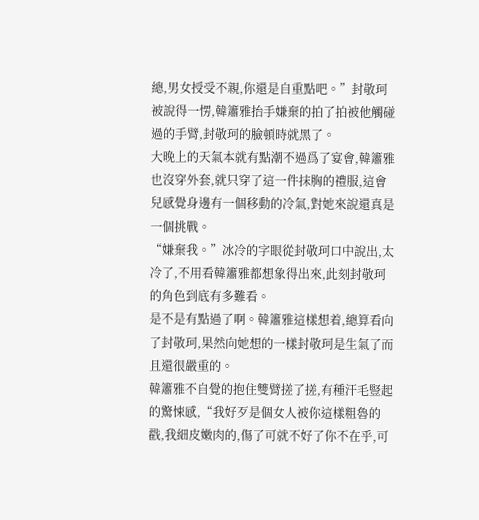總,男女授受不親,你還是自重點吧。”封敬珂被說得一愣,韓簫雅抬手嫌棄的拍了拍被他觸碰過的手臂,封敬珂的臉頓時就黑了。
大晚上的天氣本就有點潮不過爲了宴會,韓簫雅也沒穿外套,就只穿了這一件抹胸的禮服,這會兒感覺身邊有一個移動的冷氣,對她來說還真是一個挑戰。
“嫌棄我。”冰冷的字眼從封敬珂口中說出,太冷了,不用看韓簫雅都想象得出來,此刻封敬珂的角色到底有多難看。
是不是有點過了啊。韓簫雅這樣想着,總算看向了封敬珂,果然向她想的一樣封敬珂是生氣了而且還很嚴重的。
韓簫雅不自覺的抱住雙臂搓了搓,有種汗毛豎起的驚悚感,“我好歹是個女人被你這樣粗魯的戳,我細皮嫩肉的,傷了可就不好了你不在乎,可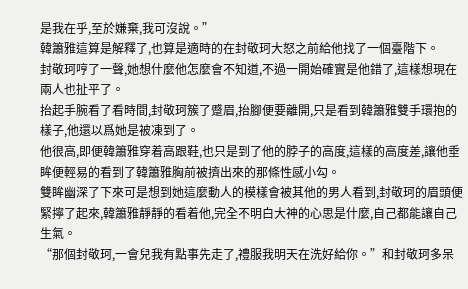是我在乎,至於嫌棄,我可沒說。”
韓簫雅這算是解釋了,也算是適時的在封敬珂大怒之前給他找了一個臺階下。
封敬珂哼了一聲,她想什麼他怎麼會不知道,不過一開始確實是他錯了,這樣想現在兩人也扯平了。
抬起手腕看了看時間,封敬珂簇了蹙眉,抬腳便要離開,只是看到韓簫雅雙手環抱的樣子,他還以爲她是被凍到了。
他很高,即便韓簫雅穿着高跟鞋,也只是到了他的脖子的高度,這樣的高度差,讓他垂眸便輕易的看到了韓簫雅胸前被擠出來的那條性感小勾。
雙眸幽深了下來可是想到她這麼動人的模樣會被其他的男人看到,封敬珂的眉頭便緊擰了起來,韓簫雅靜靜的看着他,完全不明白大神的心思是什麼,自己都能讓自己生氣。
“那個封敬珂,一會兒我有點事先走了,禮服我明天在洗好給你。”和封敬珂多呆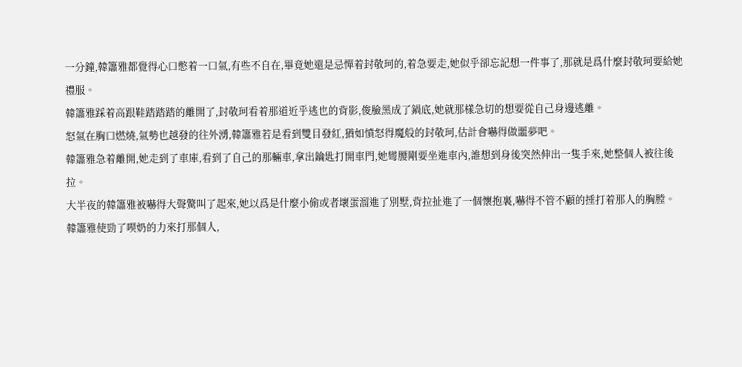一分鐘,韓簫雅都覺得心口憋着一口氣,有些不自在,畢竟她還是忌憚着封敬珂的,着急要走,她似乎卻忘記想一件事了,那就是爲什麼封敬珂要給她禮服。
韓簫雅踩着高跟鞋踏踏踏的離開了,封敬珂看着那道近乎逃也的背影,俊臉黑成了鍋底,她就那樣急切的想要從自己身邊逃離。
怒氣在胸口燃燒,氣勢也越發的往外湧,韓簫雅若是看到雙目發紅,猶如憤怒得魔般的封敬珂,估計會嚇得做噩夢吧。
韓簫雅急着離開,她走到了車庫,看到了自己的那輛車,拿出鑰匙打開車門,她彎腰剛要坐進車內,誰想到身後突然伸出一隻手來,她整個人被往後拉。
大半夜的韓簫雅被嚇得大聲驚叫了起來,她以爲是什麼小偷或者壞蛋溜進了別墅,背拉扯進了一個懷抱裏,嚇得不管不顧的捶打着那人的胸膛。
韓簫雅使勁了喫奶的力來打那個人,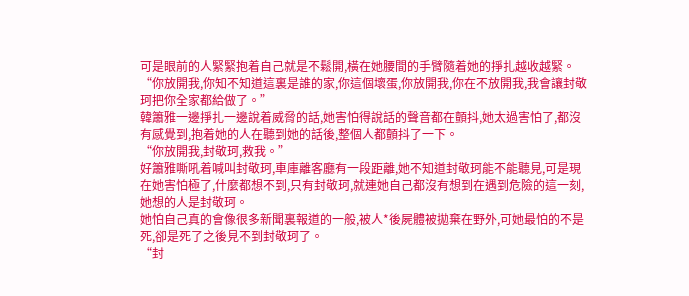可是眼前的人緊緊抱着自己就是不鬆開,橫在她腰間的手臂隨着她的掙扎越收越緊。
“你放開我,你知不知道這裏是誰的家,你這個壞蛋,你放開我,你在不放開我,我會讓封敬珂把你全家都給做了。”
韓簫雅一邊掙扎一邊說着威脅的話,她害怕得說話的聲音都在顫抖,她太過害怕了,都沒有感覺到,抱着她的人在聽到她的話後,整個人都顫抖了一下。
“你放開我,封敬珂,救我。”
好簫雅嘶吼着喊叫封敬珂,車庫離客廳有一段距離,她不知道封敬珂能不能聽見,可是現在她害怕極了,什麼都想不到,只有封敬珂,就連她自己都沒有想到在遇到危險的這一刻,她想的人是封敬珂。
她怕自己真的會像很多新聞裏報道的一般,被人*後屍體被拋棄在野外,可她最怕的不是死,卻是死了之後見不到封敬珂了。
“封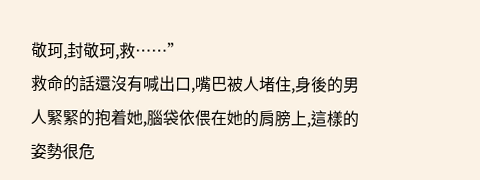敬珂,封敬珂,救……”
救命的話還沒有喊出口,嘴巴被人堵住,身後的男人緊緊的抱着她,腦袋依偎在她的肩膀上,這樣的姿勢很危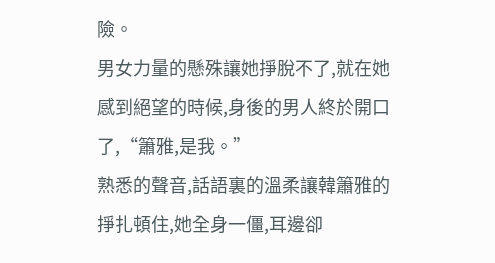險。
男女力量的懸殊讓她掙脫不了,就在她感到絕望的時候,身後的男人終於開口了,“簫雅,是我。”
熟悉的聲音,話語裏的溫柔讓韓簫雅的掙扎頓住,她全身一僵,耳邊卻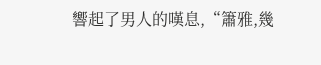響起了男人的嘆息,“簫雅,幾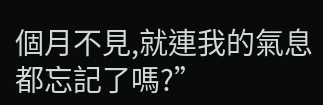個月不見,就連我的氣息都忘記了嗎?”